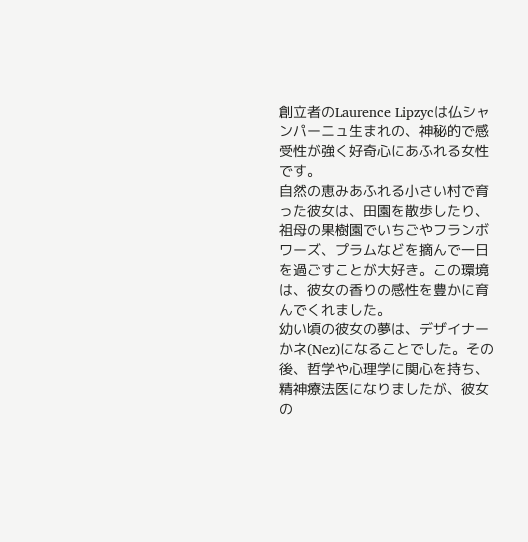創立者のLaurence Lipzycは仏シャンパーニュ生まれの、神秘的で感受性が強く好奇心にあふれる女性です。
自然の恵みあふれる小さい村で育った彼女は、田園を散歩したり、祖母の果樹園でいちごやフランボワーズ、プラムなどを摘んで一日を過ごすことが大好き。この環境は、彼女の香りの感性を豊かに育んでくれました。
幼い頃の彼女の夢は、デザイナーかネ(Nez)になることでした。その後、哲学や心理学に関心を持ち、精神療法医になりましたが、彼女の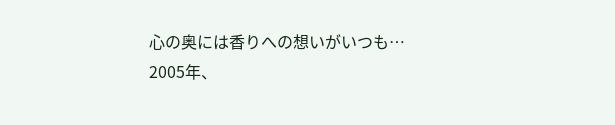心の奥には香りへの想いがいつも…
2005年、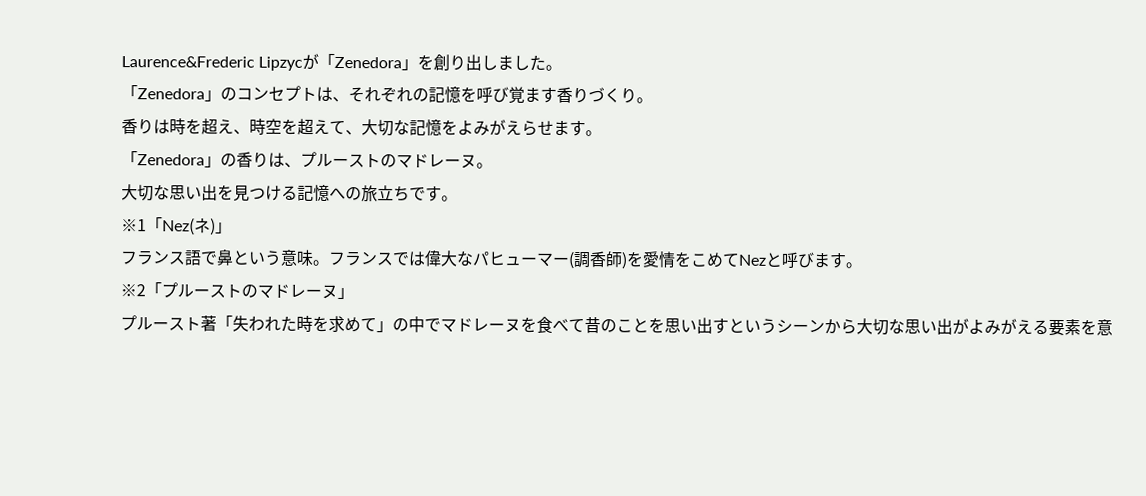Laurence&Frederic Lipzycが「Zenedora」を創り出しました。
「Zenedora」のコンセプトは、それぞれの記憶を呼び覚ます香りづくり。
香りは時を超え、時空を超えて、大切な記憶をよみがえらせます。
「Zenedora」の香りは、プルーストのマドレーヌ。
大切な思い出を見つける記憶への旅立ちです。
※1「Nez(ネ)」
フランス語で鼻という意味。フランスでは偉大なパヒューマー(調香師)を愛情をこめてNezと呼びます。
※2「プルーストのマドレーヌ」
プルースト著「失われた時を求めて」の中でマドレーヌを食べて昔のことを思い出すというシーンから大切な思い出がよみがえる要素を意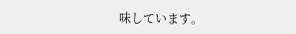味しています。